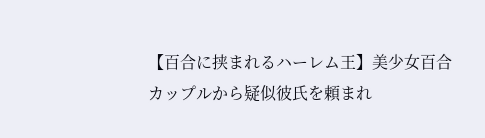【百合に挟まれるハーレム王】美少女百合カップルから疑似彼氏を頼まれ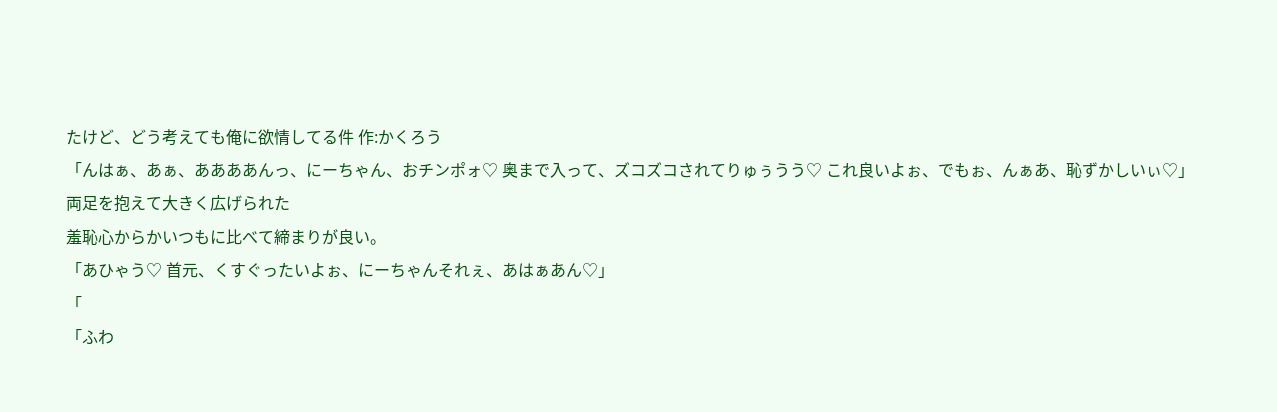たけど、どう考えても俺に欲情してる件 作:かくろう
「んはぁ、あぁ、ああああんっ、にーちゃん、おチンポォ♡ 奥まで入って、ズコズコされてりゅぅうう♡ これ良いよぉ、でもぉ、んぁあ、恥ずかしいぃ♡」
両足を抱えて大きく広げられた
羞恥心からかいつもに比べて締まりが良い。
「あひゃう♡ 首元、くすぐったいよぉ、にーちゃんそれぇ、あはぁあん♡」
「
「ふわ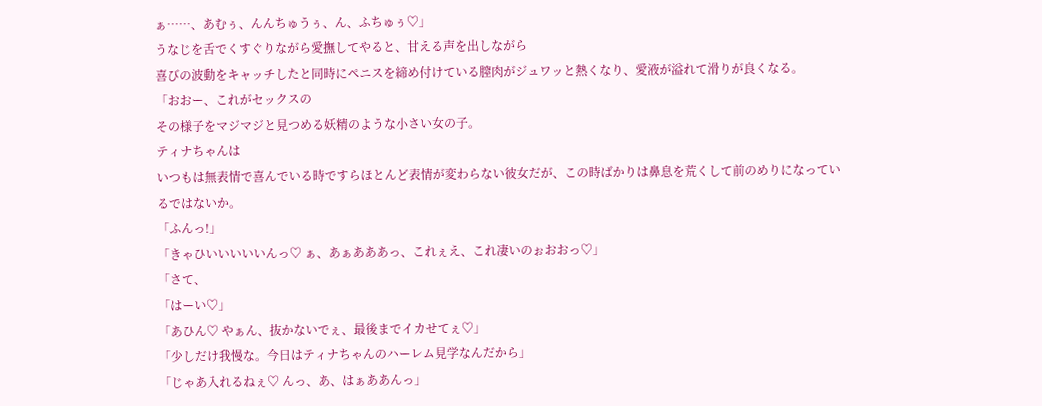ぁ……、あむぅ、んんちゅうぅ、ん、ふちゅぅ♡」
うなじを舌でくすぐりながら愛撫してやると、甘える声を出しながら
喜びの波動をキャッチしたと同時にペニスを締め付けている膣肉がジュワッと熱くなり、愛液が溢れて滑りが良くなる。
「おおー、これがセックスの
その様子をマジマジと見つめる妖精のような小さい女の子。
ティナちゃんは
いつもは無表情で喜んでいる時ですらほとんど表情が変わらない彼女だが、この時ばかりは鼻息を荒くして前のめりになっているではないか。
「ふんっ!」
「きゃひいいいいいんっ♡ ぁ、あぁあああっ、これぇえ、これ凄いのぉおおっ♡」
「さて、
「はーい♡」
「あひん♡ やぁん、抜かないでぇ、最後までイカせてぇ♡」
「少しだけ我慢な。今日はティナちゃんのハーレム見学なんだから」
「じゃあ入れるねぇ♡ んっ、あ、はぁああんっ」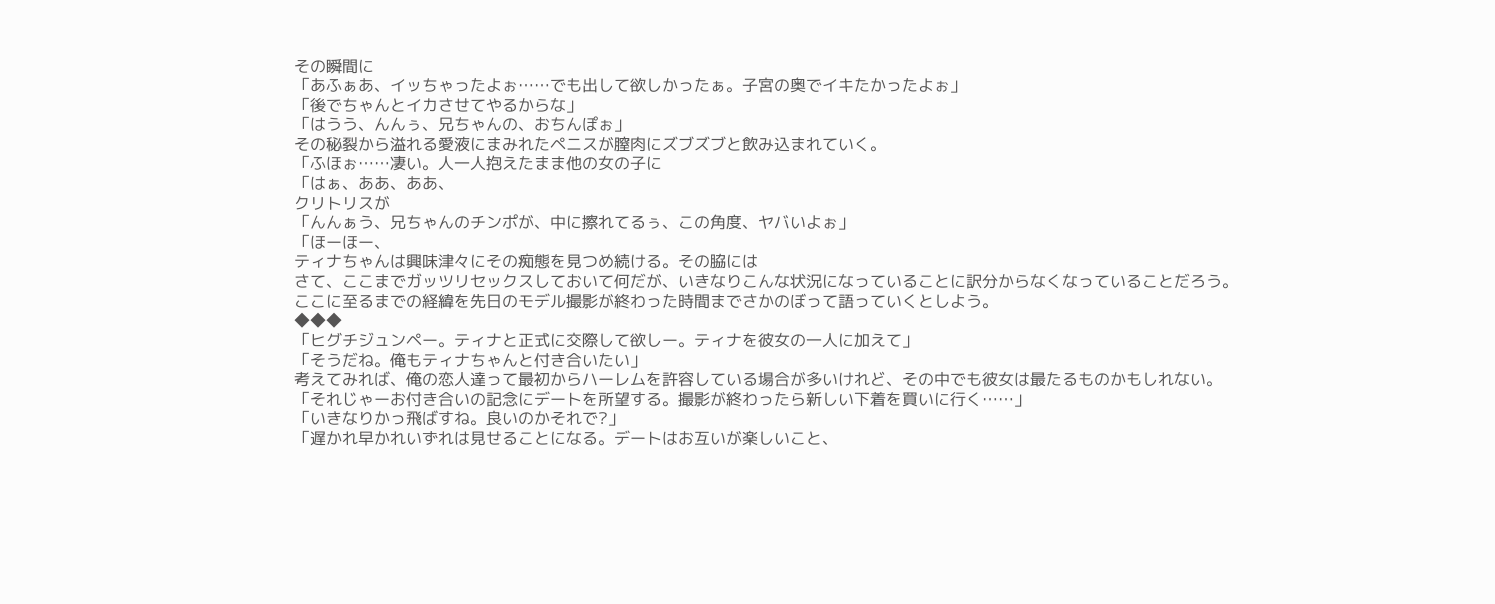その瞬間に
「あふぁあ、イッちゃったよぉ……でも出して欲しかったぁ。子宮の奥でイキたかったよぉ」
「後でちゃんとイカさせてやるからな」
「はうう、んんぅ、兄ちゃんの、おちんぽぉ」
その秘裂から溢れる愛液にまみれたペニスが膣肉にズブズブと飲み込まれていく。
「ふほぉ……凄い。人一人抱えたまま他の女の子に
「はぁ、ああ、ああ、
クリトリスが
「んんぁう、兄ちゃんのチンポが、中に擦れてるぅ、この角度、ヤバいよぉ」
「ほーほー、
ティナちゃんは興味津々にその痴態を見つめ続ける。その脇には
さて、ここまでガッツリセックスしておいて何だが、いきなりこんな状況になっていることに訳分からなくなっていることだろう。
ここに至るまでの経緯を先日のモデル撮影が終わった時間までさかのぼって語っていくとしよう。
◆◆◆
「ヒグチジュンペー。ティナと正式に交際して欲しー。ティナを彼女の一人に加えて」
「そうだね。俺もティナちゃんと付き合いたい」
考えてみれば、俺の恋人達って最初からハーレムを許容している場合が多いけれど、その中でも彼女は最たるものかもしれない。
「それじゃーお付き合いの記念にデートを所望する。撮影が終わったら新しい下着を買いに行く……」
「いきなりかっ飛ばすね。良いのかそれで?」
「遅かれ早かれいずれは見せることになる。デートはお互いが楽しいこと、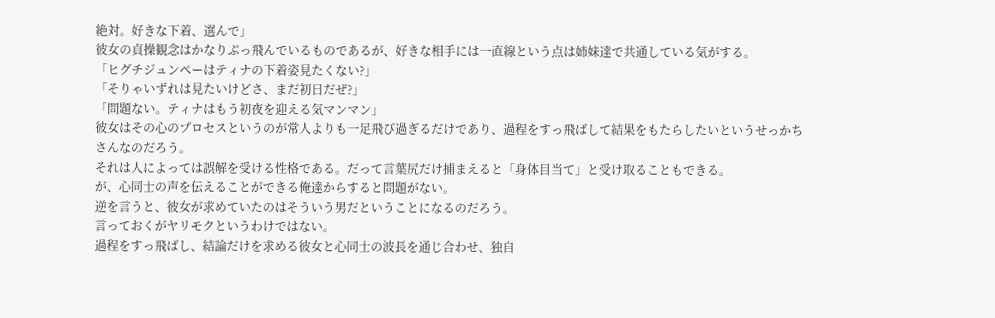絶対。好きな下着、選んで」
彼女の貞操観念はかなりぶっ飛んでいるものであるが、好きな相手には一直線という点は姉妹達で共通している気がする。
「ヒグチジュンペーはティナの下着姿見たくない?」
「そりゃいずれは見たいけどさ、まだ初日だぜ?」
「問題ない。ティナはもう初夜を迎える気マンマン」
彼女はその心のプロセスというのが常人よりも一足飛び過ぎるだけであり、過程をすっ飛ばして結果をもたらしたいというせっかちさんなのだろう。
それは人によっては誤解を受ける性格である。だって言葉尻だけ捕まえると「身体目当て」と受け取ることもできる。
が、心同士の声を伝えることができる俺達からすると問題がない。
逆を言うと、彼女が求めていたのはそういう男だということになるのだろう。
言っておくがヤリモクというわけではない。
過程をすっ飛ばし、結論だけを求める彼女と心同士の波長を通じ合わせ、独自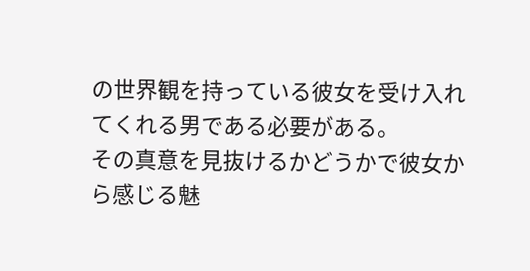の世界観を持っている彼女を受け入れてくれる男である必要がある。
その真意を見抜けるかどうかで彼女から感じる魅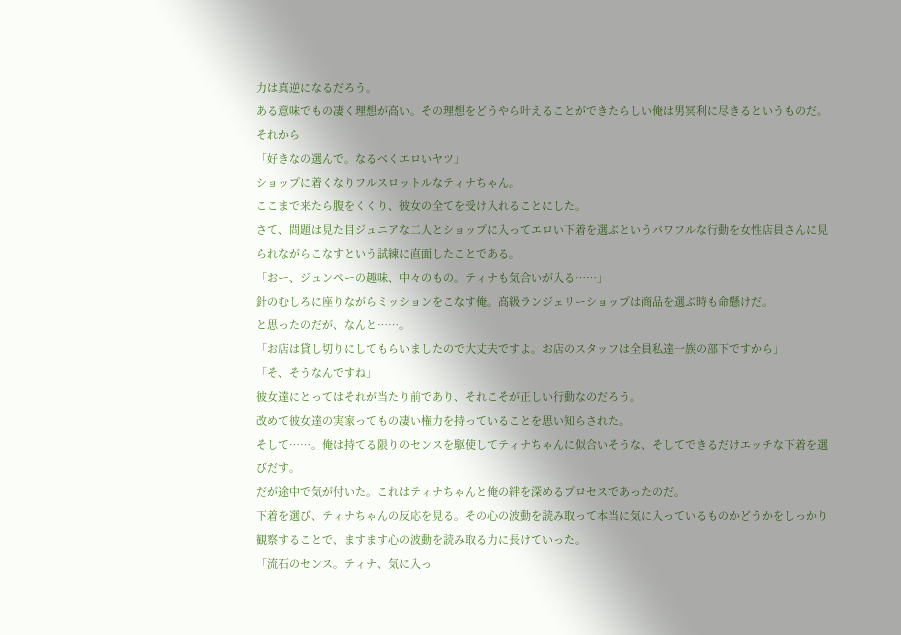力は真逆になるだろう。
ある意味でもの凄く理想が高い。その理想をどうやら叶えることができたらしい俺は男冥利に尽きるというものだ。
それから
「好きなの選んで。なるべくエロいヤツ」
ショップに着くなりフルスロットルなティナちゃん。
ここまで来たら腹をくくり、彼女の全てを受け入れることにした。
さて、問題は見た目ジュニアな二人とショップに入ってエロい下着を選ぶというパワフルな行動を女性店員さんに見られながらこなすという試練に直面したことである。
「おー、ジュンペーの趣味、中々のもの。ティナも気合いが入る……」
針のむしろに座りながらミッションをこなす俺。高級ランジェリーショップは商品を選ぶ時も命懸けだ。
と思ったのだが、なんと……。
「お店は貸し切りにしてもらいましたので大丈夫ですよ。お店のスタッフは全員私達一族の部下ですから」
「そ、そうなんですね」
彼女達にとってはそれが当たり前であり、それこそが正しい行動なのだろう。
改めて彼女達の実家ってもの凄い権力を持っていることを思い知らされた。
そして……。俺は持てる限りのセンスを駆使してティナちゃんに似合いそうな、そしてできるだけエッチな下着を選びだす。
だが途中で気が付いた。これはティナちゃんと俺の絆を深めるプロセスであったのだ。
下着を選び、ティナちゃんの反応を見る。その心の波動を読み取って本当に気に入っているものかどうかをしっかり観察することで、ますます心の波動を読み取る力に長けていった。
「流石のセンス。ティナ、気に入っ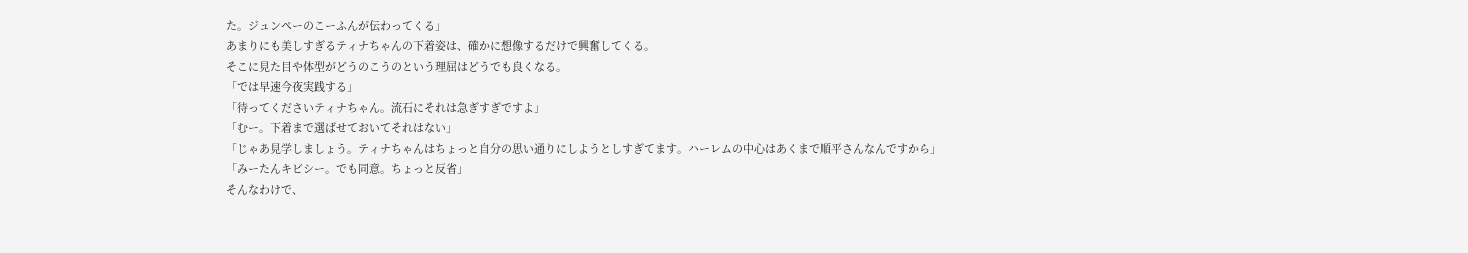た。ジュンペーのこーふんが伝わってくる」
あまりにも美しすぎるティナちゃんの下着姿は、確かに想像するだけで興奮してくる。
そこに見た目や体型がどうのこうのという理屈はどうでも良くなる。
「では早速今夜実践する」
「待ってくださいティナちゃん。流石にそれは急ぎすぎですよ」
「むー。下着まで選ばせておいてそれはない」
「じゃあ見学しましょう。ティナちゃんはちょっと自分の思い通りにしようとしすぎてます。ハーレムの中心はあくまで順平さんなんですから」
「みーたんキビシー。でも同意。ちょっと反省」
そんなわけで、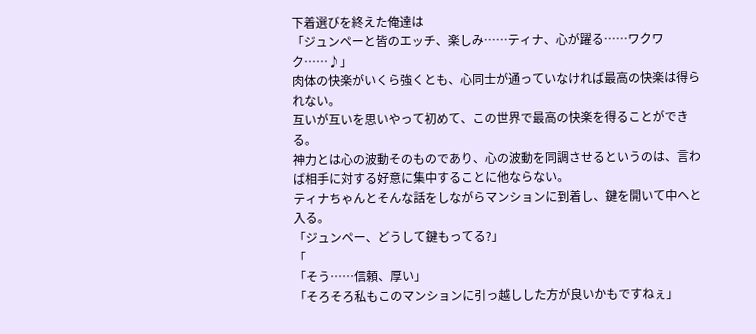下着選びを終えた俺達は
「ジュンペーと皆のエッチ、楽しみ……ティナ、心が躍る……ワクワク……♪」
肉体の快楽がいくら強くとも、心同士が通っていなければ最高の快楽は得られない。
互いが互いを思いやって初めて、この世界で最高の快楽を得ることができる。
神力とは心の波動そのものであり、心の波動を同調させるというのは、言わば相手に対する好意に集中することに他ならない。
ティナちゃんとそんな話をしながらマンションに到着し、鍵を開いて中へと入る。
「ジュンペー、どうして鍵もってる?」
「
「そう……信頼、厚い」
「そろそろ私もこのマンションに引っ越しした方が良いかもですねぇ」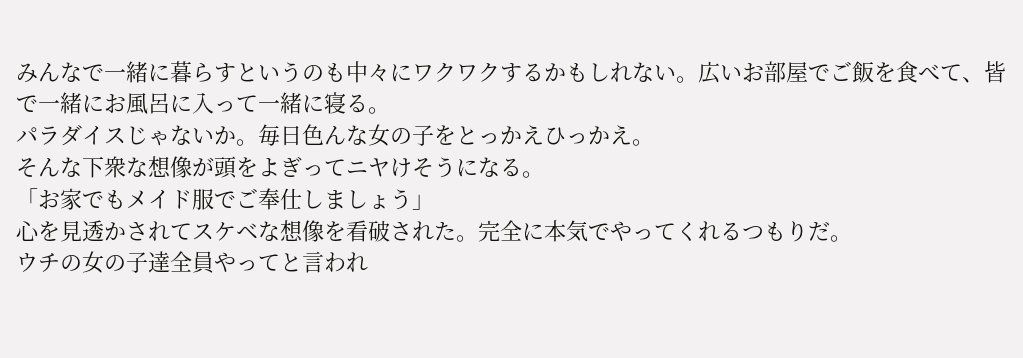みんなで一緒に暮らすというのも中々にワクワクするかもしれない。広いお部屋でご飯を食べて、皆で一緒にお風呂に入って一緒に寝る。
パラダイスじゃないか。毎日色んな女の子をとっかえひっかえ。
そんな下衆な想像が頭をよぎってニヤけそうになる。
「お家でもメイド服でご奉仕しましょう」
心を見透かされてスケベな想像を看破された。完全に本気でやってくれるつもりだ。
ウチの女の子達全員やってと言われ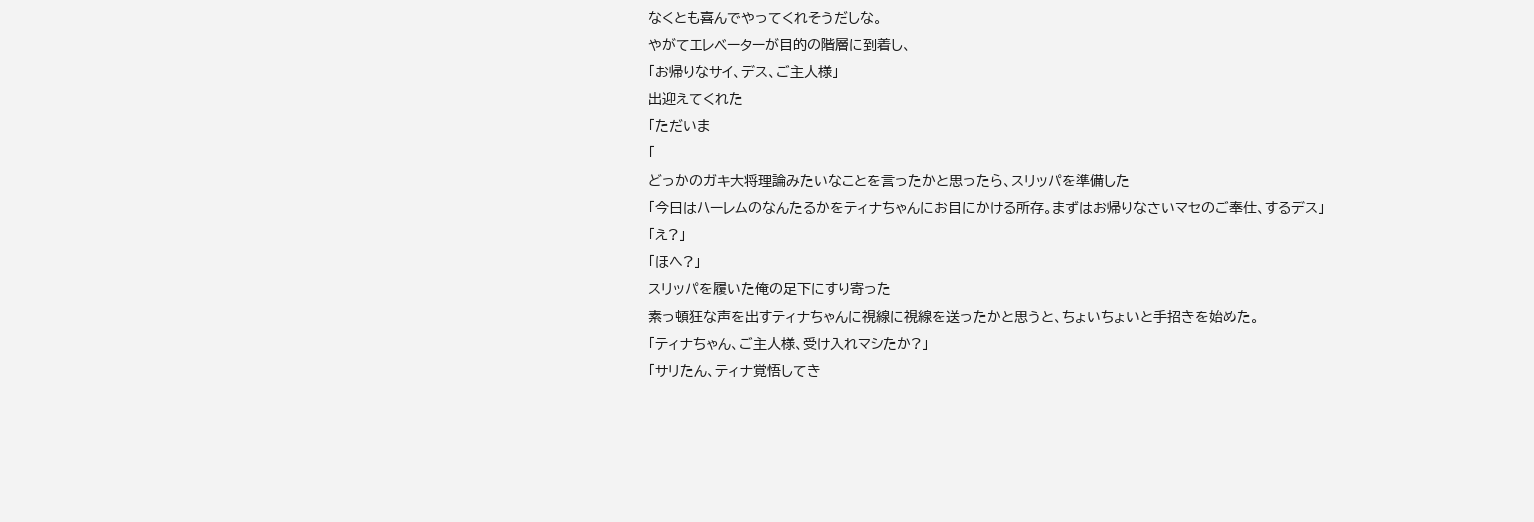なくとも喜んでやってくれそうだしな。
やがてエレベーターが目的の階層に到着し、
「お帰りなサイ、デス、ご主人様」
出迎えてくれた
「ただいま
「
どっかのガキ大将理論みたいなことを言ったかと思ったら、スリッパを準備した
「今日はハーレムのなんたるかをティナちゃんにお目にかける所存。まずはお帰りなさいマセのご奉仕、するデス」
「え?」
「ほへ?」
スリッパを履いた俺の足下にすり寄った
素っ頓狂な声を出すティナちゃんに視線に視線を送ったかと思うと、ちょいちょいと手招きを始めた。
「ティナちゃん、ご主人様、受け入れマシたか?」
「サリたん、ティナ覚悟してき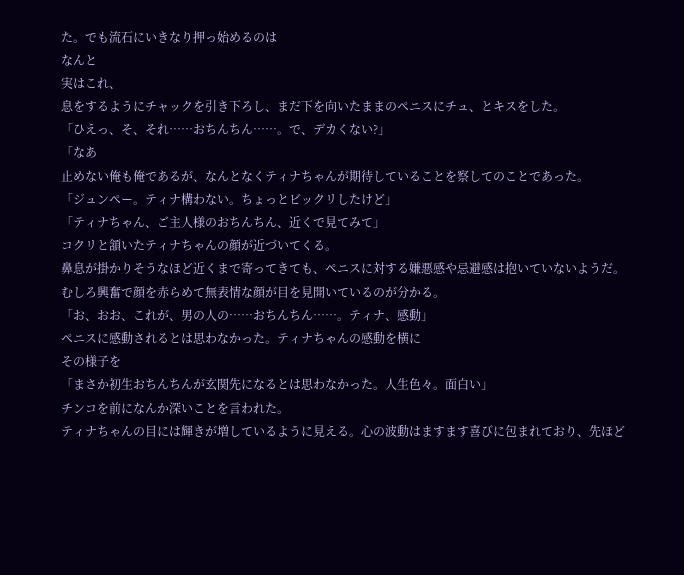た。でも流石にいきなり押っ始めるのは
なんと
実はこれ、
息をするようにチャックを引き下ろし、まだ下を向いたままのペニスにチュ、とキスをした。
「ひえっ、そ、それ……おちんちん……。で、デカくない?」
「なあ
止めない俺も俺であるが、なんとなくティナちゃんが期待していることを察してのことであった。
「ジュンペー。ティナ構わない。ちょっとビックリしたけど」
「ティナちゃん、ご主人様のおちんちん、近くで見てみて」
コクリと頷いたティナちゃんの顔が近づいてくる。
鼻息が掛かりそうなほど近くまで寄ってきても、ペニスに対する嫌悪感や忌避感は抱いていないようだ。
むしろ興奮で顔を赤らめて無表情な顔が目を見開いているのが分かる。
「お、おお、これが、男の人の……おちんちん……。ティナ、感動」
ペニスに感動されるとは思わなかった。ティナちゃんの感動を横に
その様子を
「まさか初生おちんちんが玄関先になるとは思わなかった。人生色々。面白い」
チンコを前になんか深いことを言われた。
ティナちゃんの目には輝きが増しているように見える。心の波動はますます喜びに包まれており、先ほど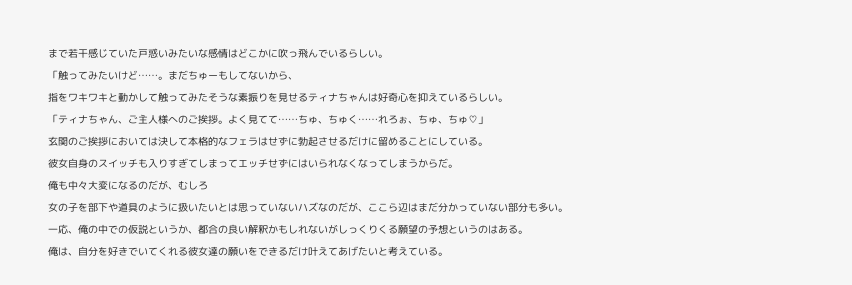まで若干感じていた戸惑いみたいな感情はどこかに吹っ飛んでいるらしい。
「触ってみたいけど……。まだちゅーもしてないから、
指をワキワキと動かして触ってみたそうな素振りを見せるティナちゃんは好奇心を抑えているらしい。
「ティナちゃん、ご主人様へのご挨拶。よく見てて……ちゅ、ちゅく……れろぉ、ちゅ、ちゅ♡」
玄関のご挨拶においては決して本格的なフェラはせずに勃起させるだけに留めることにしている。
彼女自身のスイッチも入りすぎてしまってエッチせずにはいられなくなってしまうからだ。
俺も中々大変になるのだが、むしろ
女の子を部下や道具のように扱いたいとは思っていないハズなのだが、ここら辺はまだ分かっていない部分も多い。
一応、俺の中での仮説というか、都合の良い解釈かもしれないがしっくりくる願望の予想というのはある。
俺は、自分を好きでいてくれる彼女達の願いをできるだけ叶えてあげたいと考えている。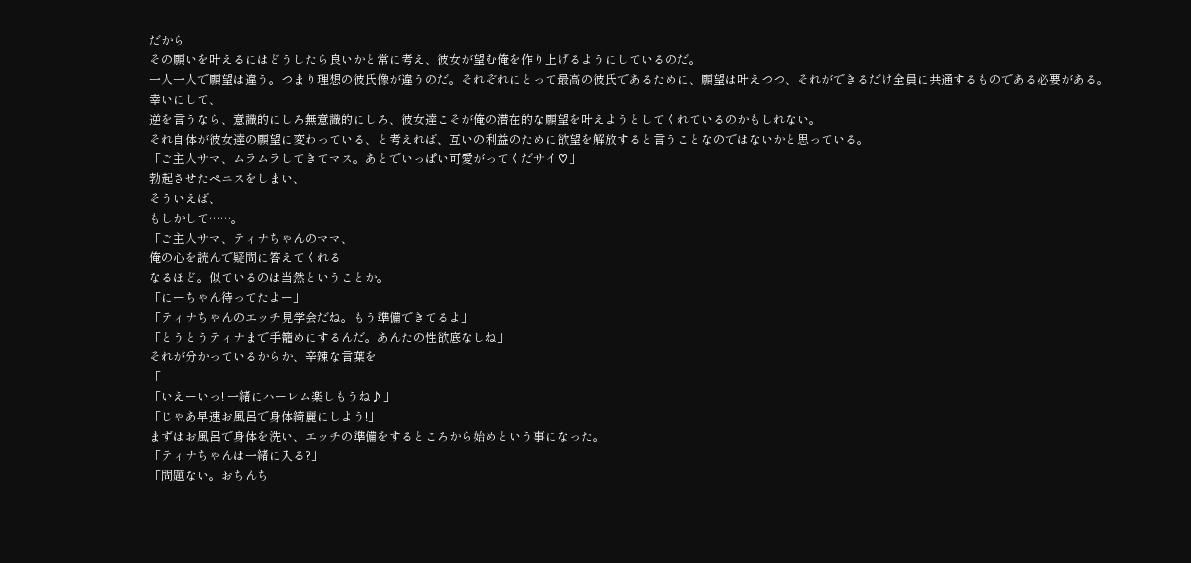だから
その願いを叶えるにはどうしたら良いかと常に考え、彼女が望む俺を作り上げるようにしているのだ。
一人一人で願望は違う。つまり理想の彼氏像が違うのだ。それぞれにとって最高の彼氏であるために、願望は叶えつつ、それができるだけ全員に共通するものである必要がある。
幸いにして、
逆を言うなら、意識的にしろ無意識的にしろ、彼女達こそが俺の潜在的な願望を叶えようとしてくれているのかもしれない。
それ自体が彼女達の願望に変わっている、と考えれば、互いの利益のために欲望を解放すると言うことなのではないかと思っている。
「ご主人サマ、ムラムラしてきてマス。あとでいっぱい可愛がってくだサイ♡」
勃起させたペニスをしまい、
そういえば、
もしかして……。
「ご主人サマ、ティナちゃんのママ、
俺の心を読んで疑問に答えてくれる
なるほど。似ているのは当然ということか。
「にーちゃん待ってたよー」
「ティナちゃんのエッチ見学会だね。もう準備できてるよ」
「とうとうティナまで手籠めにするんだ。あんたの性欲底なしね」
それが分かっているからか、辛辣な言葉を
「
「いえーいっ! 一緒にハーレム楽しもうね♪」
「じゃあ早速お風呂で身体綺麗にしよう!」
まずはお風呂で身体を洗い、エッチの準備をするところから始めという事になった。
「ティナちゃんは一緒に入る?」
「問題ない。おちんち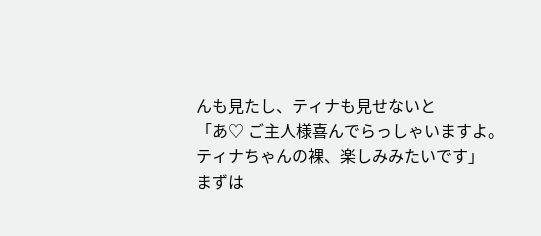んも見たし、ティナも見せないと
「あ♡ ご主人様喜んでらっしゃいますよ。ティナちゃんの裸、楽しみみたいです」
まずは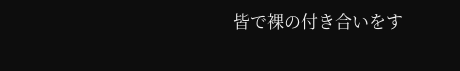皆で裸の付き合いをす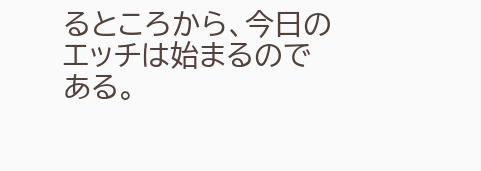るところから、今日のエッチは始まるのである。